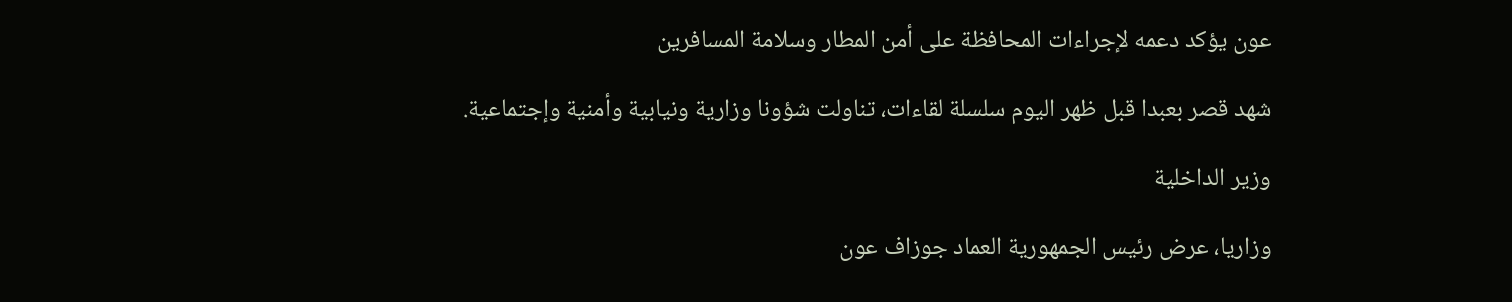عون يؤكد دعمه لإجراءات المحافظة على أمن المطار وسلامة المسافرين

شهد قصر بعبدا قبل ظهر اليوم سلسلة لقاءات، تناولت شؤونا وزارية ونيابية وأمنية وإجتماعية.

وزير الداخلية

وزاريا، عرض رئيس الجمهورية العماد جوزاف عون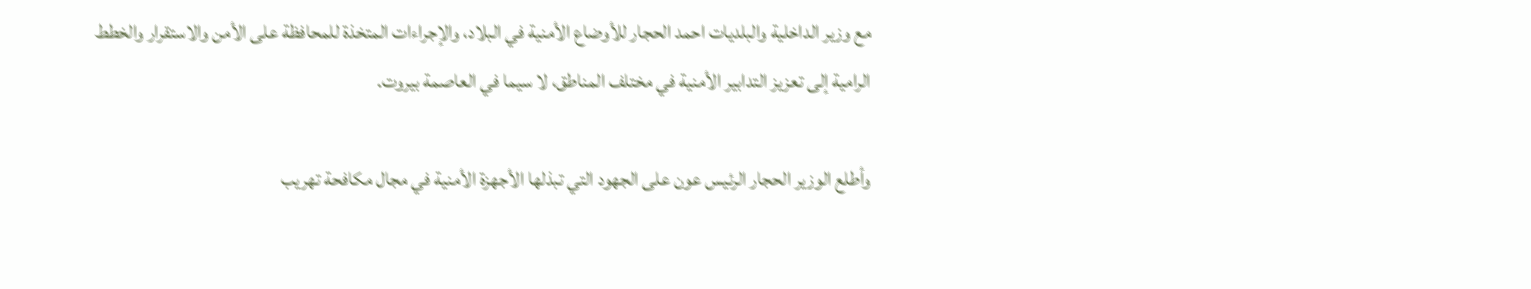مع وزير الداخلية والبلديات احمد الحجار للأوضاع الأمنية في البلاد، والإجراءات المتخذة للمحافظة على الأمن والاستقرار والخطط الرامية إلى تعزيز التدابير الأمنية في مختلف المناطق، لا سيما في العاصمة بيروت.

وأطلع الوزير الحجار الرئيس عون على الجهود التي تبذلها الأجهزة الأمنية في مجال مكافحة تهريب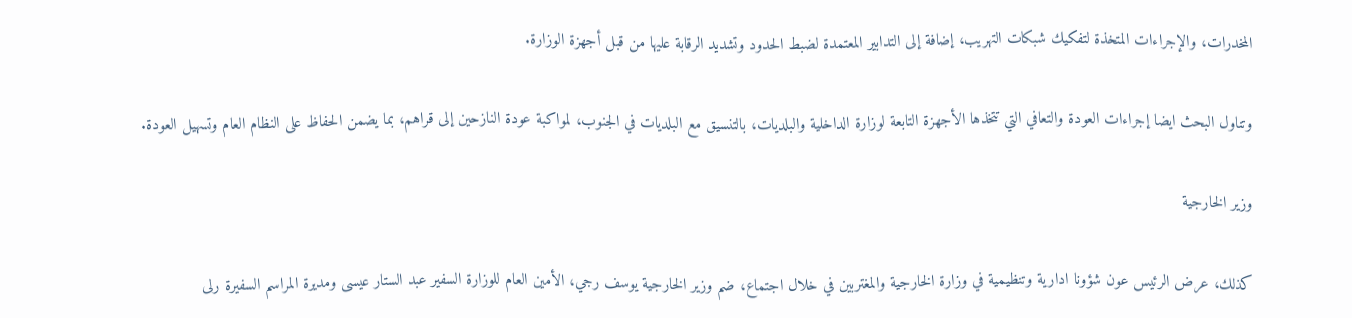المخدرات، والإجراءات المتخذة لتفكيك شبكات التهريب، إضافة إلى التدابير المعتمدة لضبط الحدود وتشديد الرقابة عليها من قبل أجهزة الوزارة.

وتناول البحث ايضا إجراءات العودة والتعافي التي تتخذها الأجهزة التابعة لوزارة الداخلية والبلديات، بالتنسيق مع البلديات في الجنوب، لمواكبة عودة النازحين إلى قراهم، بما يضمن الحفاظ على النظام العام وتسهيل العودة.

وزير الخارجية

كذلك، عرض الرئيس عون شؤونا ادارية وتنظيمية في وزارة الخارجية والمغتربين في خلال اجتماع، ضم وزير الخارجية يوسف رجي، الأمين العام للوزارة السفير عبد الستار عيسى ومديرة المراسم السفيرة رلى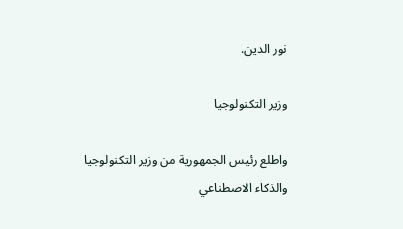نور الدين.

وزير التكنولوجيا

واطلع رئيس الجمهورية من وزير التكنولوجيا والذكاء الاصطناعي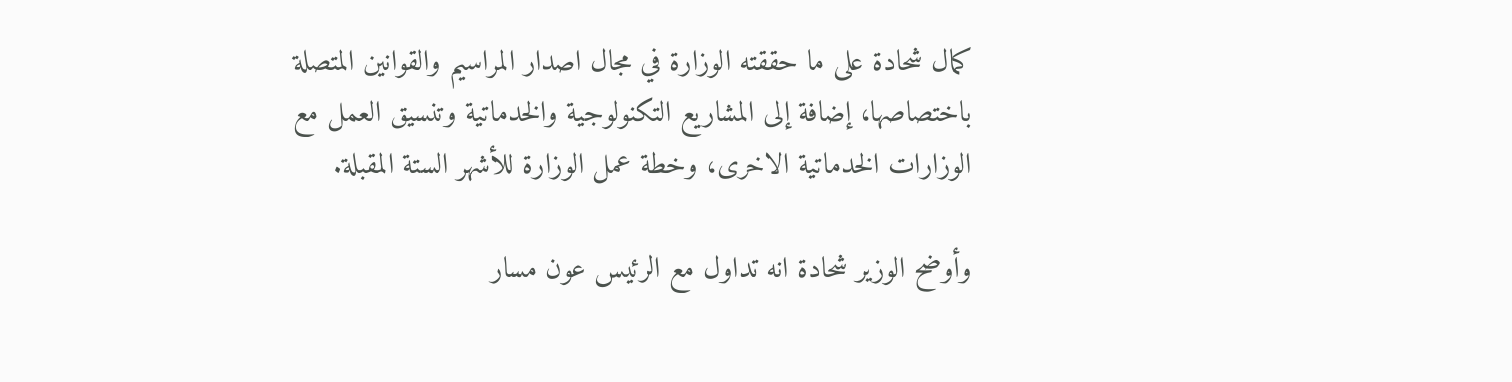كمال شحادة على ما حققته الوزارة في مجال اصدار المراسيم والقوانين المتصلة باختصاصها، إضافة إلى المشاريع التكنولوجية والخدماتية وتنسيق العمل مع الوزارات الخدماتية الاخرى، وخطة عمل الوزارة للأشهر الستة المقبلة.

وأوضح الوزير شحادة انه تداول مع الرئيس عون مسار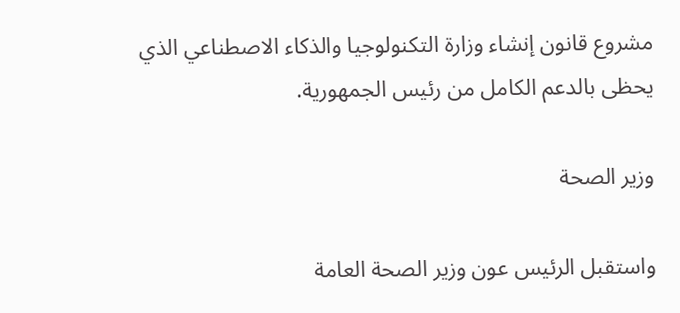مشروع قانون إنشاء وزارة التكنولوجيا والذكاء الاصطناعي الذي يحظى بالدعم الكامل من رئيس الجمهورية.

وزير الصحة

واستقبل الرئيس عون وزير الصحة العامة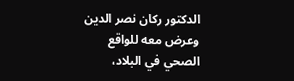الدكتور ركان نصر الدين وعرض معه للواقع الصحي في البلاد،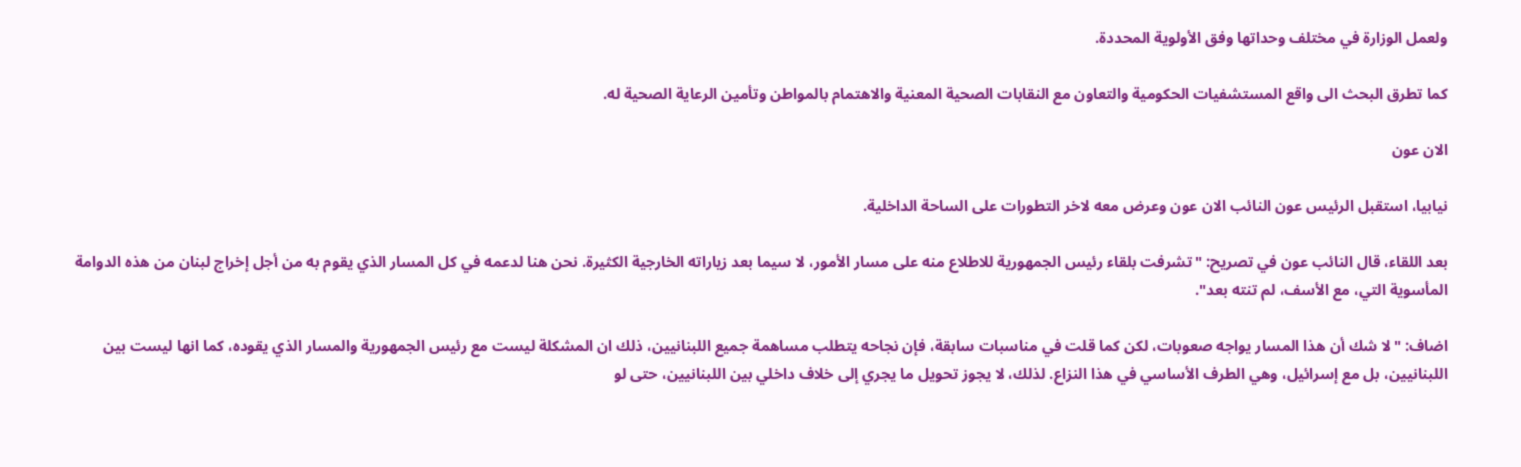ولعمل الوزارة في مختلف وحداتها وفق الأولوية المحددة.

كما تطرق البحث الى واقع المستشفيات الحكومية والتعاون مع النقابات الصحية المعنية والاهتمام بالمواطن وتأمين الرعاية الصحية له.

الان عون

نيابيا، استقبل الرئيس عون النائب الان عون وعرض معه لاخر التطورات على الساحة الداخلية.

بعد اللقاء، قال النائب عون في تصريح: "تشرفت بلقاء رئيس الجمهورية للاطلاع منه على مسار الأمور، لا سيما بعد زياراته الخارجية الكثيرة. نحن هنا لدعمه في كل المسار الذي يقوم به من أجل إخراج لبنان من هذه الدوامة المأسوية التي، مع الأسف، لم تنته بعد".

اضاف: "لا شك أن هذا المسار يواجه صعوبات، لكن كما قلت في مناسبات سابقة، فإن نجاحه يتطلب مساهمة جميع اللبنانيين، ذلك ان المشكلة ليست مع رئيس الجمهورية والمسار الذي يقوده، كما انها ليست بين اللبنانيين، بل مع إسرائيل، وهي الطرف الأساسي في هذا النزاع. لذلك، لا يجوز تحويل ما يجري إلى خلاف داخلي بين اللبنانيين، حتى لو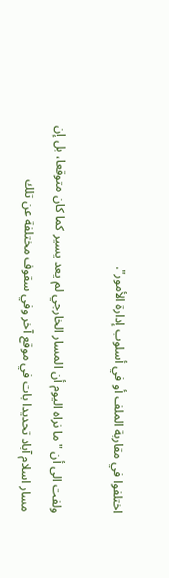اختلفوا في مقاربة الملف أو في أسلوب إدارة الأمور".

ولفت الى أن "ما نراه اليوم أن المسار الخارجي لم يعد يسير كما كان متوقعا، بل إن مسار اسلام آباد تحديدا بات في موقع آخر وفي سقوف مختلفة عن تلك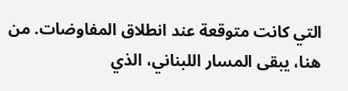التي كانت متوقعة عند انطلاق المفاوضات. من هنا، يبقى المسار اللبناني، الذي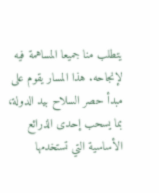يتطلب منا جميعا المساهمة فيه لإنجاحه. هذا المسار يقوم على مبدأ حصر السلاح بيد الدولة، بما يسحب إحدى الذرائع الأساسية التي تستخدمها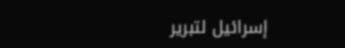إسرائيل لتبرير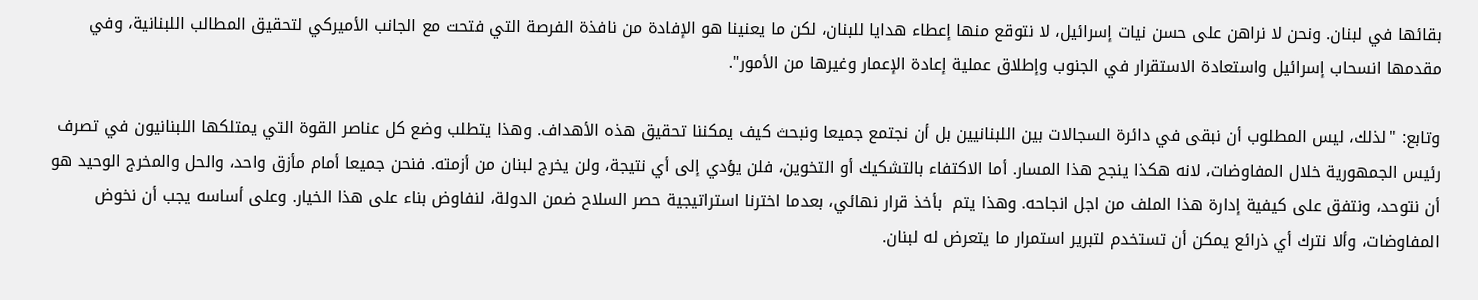بقائها في لبنان. ونحن لا نراهن على حسن نيات إسرائيل، لا نتوقع منها إعطاء هدايا للبنان، لكن ما يعنينا هو الإفادة من نافذة الفرصة التي فتحت مع الجانب الأميركي لتحقيق المطالب اللبنانية، وفي مقدمها انسحاب إسرائيل واستعادة الاستقرار في الجنوب وإطلاق عملية إعادة الإعمار وغيرها من الأمور".

وتابع: "لذلك، ليس المطلوب أن نبقى في دائرة السجالات بين اللبنانيين بل أن نجتمع جميعا ونبحث كيف يمكننا تحقيق هذه الأهداف. وهذا يتطلب وضع كل عناصر القوة التي يمتلكها اللبنانيون في تصرف رئيس الجمهورية خلال المفاوضات، لانه هكذا ينجح هذا المسار. أما الاكتفاء بالتشكيك أو التخوين، فلن يؤدي إلى أي نتيجة، ولن يخرج لبنان من أزمته. فنحن جميعا أمام مأزق واحد، والحل والمخرج الوحيد هو أن نتوحد، ونتفق على كيفية إدارة هذا الملف من اجل انجاحه. وهذا يتم  بأخذ قرار نهائي، بعدما اخترنا استراتيجية حصر السلاح ضمن الدولة، لنفاوض بناء على هذا الخيار. وعلى أساسه يجب أن نخوض المفاوضات، وألا نترك أي ذرائع يمكن أن تستخدم لتبرير استمرار ما يتعرض له لبنان.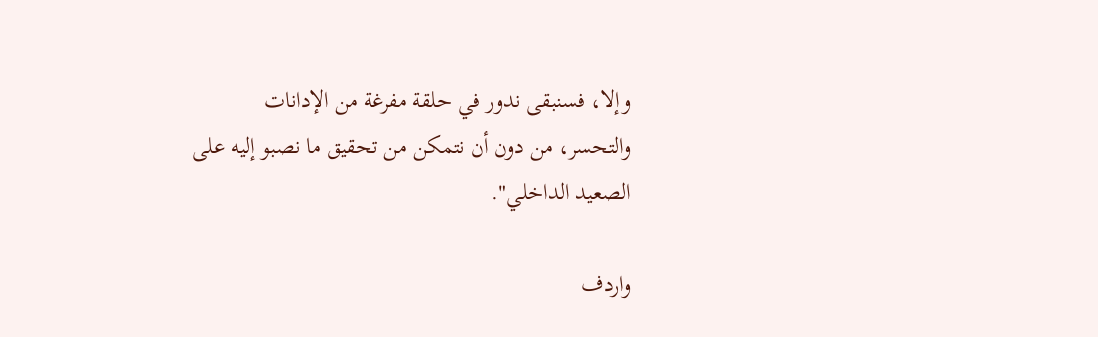وإلا، فسنبقى ندور في حلقة مفرغة من الإدانات والتحسر، من دون أن نتمكن من تحقيق ما نصبو إليه على الصعيد الداخلي".

واردف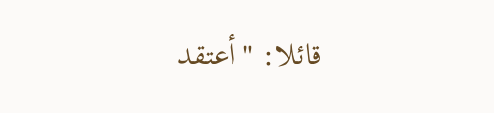قائلا: "أعتقد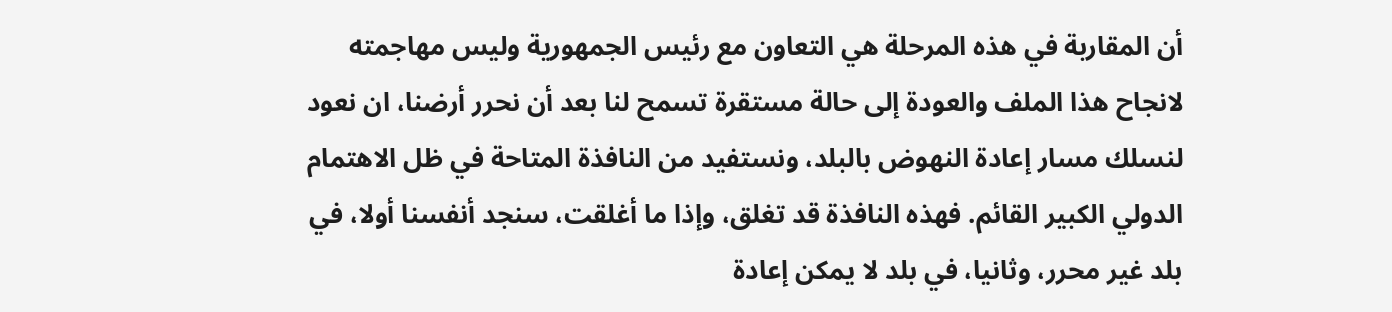أن المقاربة في هذه المرحلة هي التعاون مع رئيس الجمهورية وليس مهاجمته لانجاح هذا الملف والعودة إلى حالة مستقرة تسمح لنا بعد أن نحرر أرضنا، ان نعود لنسلك مسار إعادة النهوض بالبلد، ونستفيد من النافذة المتاحة في ظل الاهتمام الدولي الكبير القائم. فهذه النافذة قد تغلق، وإذا ما أغلقت، سنجد أنفسنا أولا، في بلد غير محرر، وثانيا، في بلد لا يمكن إعادة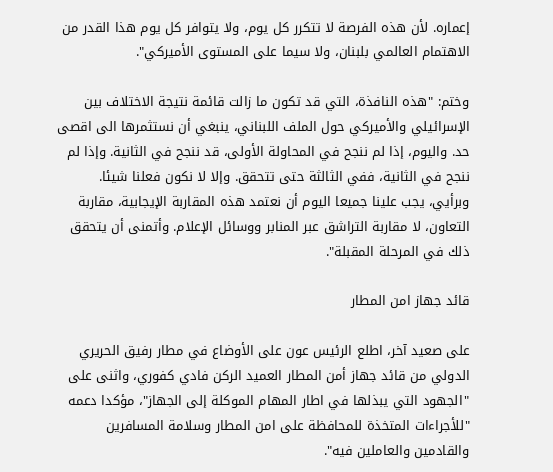إعماره. لأن هذه الفرصة لا تتكرر كل يوم، ولا يتوافر كل يوم هذا القدر من الاهتمام العالمي بلبنان، ولا سيما على المستوى الأميركي".

وختم: "هذه النافذة، التي قد تكون ما زالت قائمة نتيجة الاختلاف بين الإسرائيلي والأميركي حول الملف اللبناني، ينبغي أن نستثمرها الى اقصى حد. واليوم، إذا لم ننجح في المحاولة الأولى، قد ننجح في الثانية. وإذا لم ننجح في الثانية، ففي الثالثة حتى تتحقق. وإلا لا نكون فعلنا شيئا. وبرأيي، يجب علينا جميعا اليوم أن نعتمد هذه المقاربة الإيجابية، مقاربة التعاون، لا مقاربة التراشق عبر المنابر ووسائل الإعلام. وأتمنى أن يتحقق ذلك في المرحلة المقبلة".

قائد جهاز امن المطار

على صعيد آخر، اطلع الرئيس عون على الأوضاع في مطار رفيق الحريري الدولي من قائد جهاز أمن المطار العميد الركن فادي كفوري، واثنى على "الجهود التي يبذلها في اطار المهام الموكلة إلى الجهاز"، مؤكدا دعمه "للأجراءات المتخذة للمحافظة على امن المطار وسلامة المسافرين والقادمين والعاملين فيه".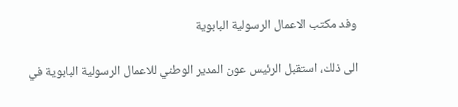وفد مكتب الاعمال الرسولية البابوية

الى ذلك، استقبل الرئيس عون المدير الوطني للاعمال الرسولية البابوية في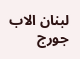لبنان الاب جورج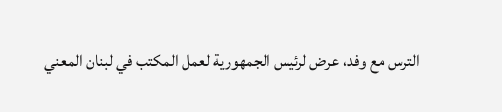الترس مع وفد، عرض لرئيس الجمهورية لعمل المكتب في لبنان المعني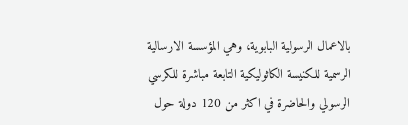بالاعمال الرسولية البابوية، وهي المؤسسة الارسالية الرسمية للكنيسة الكاثوليكية التابعة مباشرة للكرسي الرسولي والحاضرة في اكثر من 120 دولة حول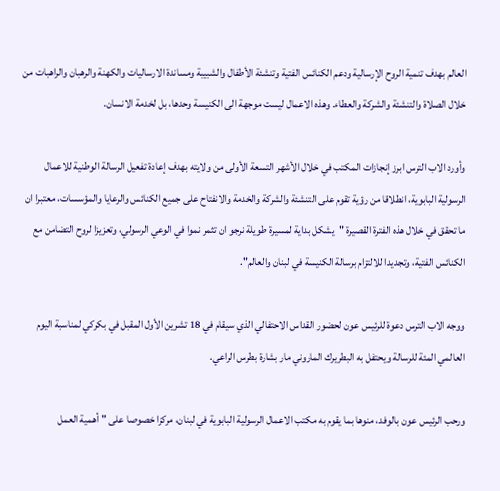العالم بهدف تنمية الروح الإرسالية ودعم الكنائس الفتية وتنشئة الأطفال والشبيبة ومساندة الارساليات والكهنة والرهبان والراهبات من خلال الصلاة والتنشئة والشركة والعطاء. وهذه الاعمال ليست موجهة الى الكنيسة وحدها، بل لخدمة الانسان.

وأورد الاب الترس ابرز إنجازات المكتب في خلال الأشهر التسعة الأولى من ولايته بهدف إعادة تفعيل الرسالة الوطنية للاعمال الرسولية البابوية، انطلاقا من رؤية تقوم على التنشئة والشركة والخدمة والانفتاح على جميع الكنائس والرعايا والمؤسسات، معتبرا ان ما تحقق في خلال هذه الفترة القصيرة "يشكل بداية لمسيرة طويلة نرجو ان تثمر نموا في الوعي الرسولي، وتعزيزا لروح التضامن مع الكنائس الفتية، وتجديدا للالتزام برسالة الكنيسة في لبنان والعالم".

ووجه الاب الترس دعوة للرئيس عون لحضور القداس الاحتفالي الذي سيقام في 18 تشرين الأول المقبل في بكركي لمناسبة اليوم العالمي المئة للرسالة ويحتفل به البطريرك الماروني مار بشارة بطرس الراعي.

ورحب الرئيس عون بالوفد، منوها بما يقوم به مكتب الاعمال الرسولية البابوية في لبنان، مركزا خصوصا على "أهمية العمل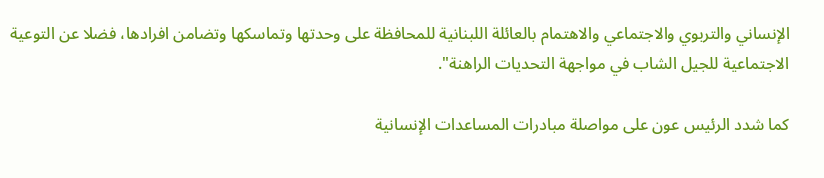الإنساني والتربوي والاجتماعي والاهتمام بالعائلة اللبنانية للمحافظة على وحدتها وتماسكها وتضامن افرادها، فضلا عن التوعية الاجتماعية للجيل الشاب في مواجهة التحديات الراهنة".

كما شدد الرئيس عون على مواصلة مبادرات المساعدات الإنسانية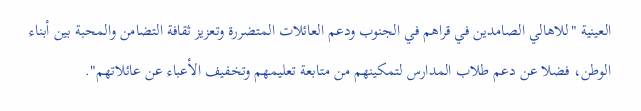العينية "للاهالي الصامدين في قراهم في الجنوب ودعم العائلات المتضررة وتعزيز ثقافة التضامن والمحبة بين أبناء الوطن، فضلا عن دعم طلاب المدارس لتمكينهم من متابعة تعليمهم وتخفيف الأعباء عن عائلاتهم".